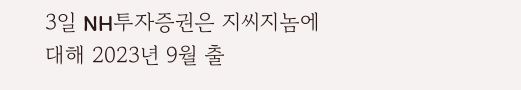3일 NH투자증권은 지씨지놈에 대해 2023년 9월 출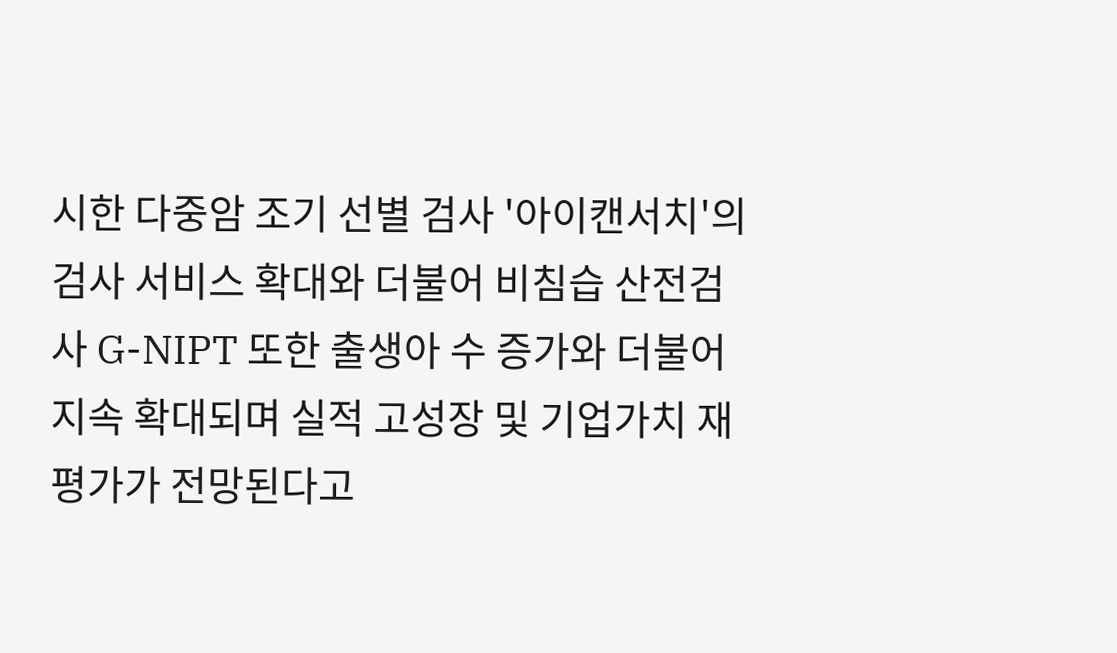시한 다중암 조기 선별 검사 '아이캔서치'의 검사 서비스 확대와 더불어 비침습 산전검사 G-NIPT 또한 출생아 수 증가와 더불어 지속 확대되며 실적 고성장 및 기업가치 재평가가 전망된다고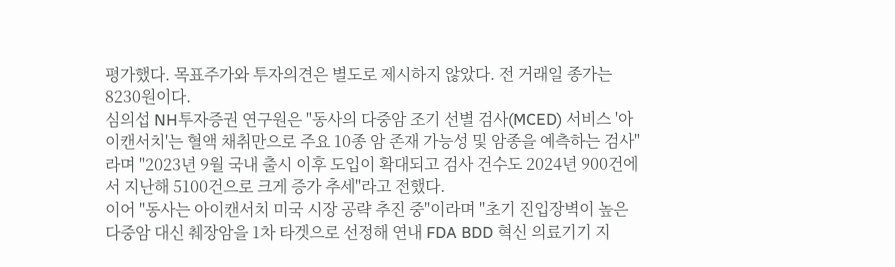평가했다. 목표주가와 투자의견은 별도로 제시하지 않았다. 전 거래일 종가는 8230원이다.
심의섭 NH투자증권 연구원은 "동사의 다중암 조기 선별 검사(MCED) 서비스 '아이캔서치'는 혈액 채취만으로 주요 10종 암 존재 가능성 및 암종을 예측하는 검사"라며 "2023년 9월 국내 출시 이후 도입이 확대되고 검사 건수도 2024년 900건에서 지난해 5100건으로 크게 증가 추세"라고 전했다.
이어 "동사는 아이캔서치 미국 시장 공략 추진 중"이라며 "초기 진입장벽이 높은 다중암 대신 췌장암을 1차 타겟으로 선정해 연내 FDA BDD 혁신 의료기기 지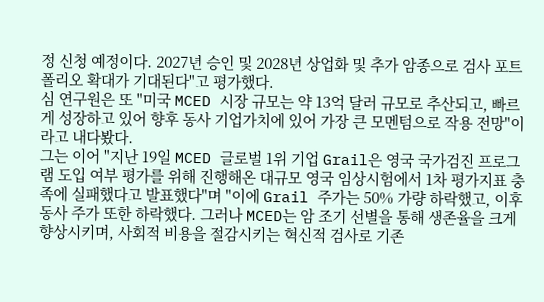정 신청 예정이다. 2027년 승인 및 2028년 상업화 및 추가 암종으로 검사 포트폴리오 확대가 기대된다"고 평가했다.
심 연구원은 또 "미국 MCED 시장 규모는 약 13억 달러 규모로 추산되고, 빠르게 성장하고 있어 향후 동사 기업가치에 있어 가장 큰 모멘텀으로 작용 전망"이라고 내다봤다.
그는 이어 "지난 19일 MCED 글로벌 1위 기업 Grail은 영국 국가검진 프로그램 도입 여부 평가를 위해 진행해온 대규모 영국 임상시험에서 1차 평가지표 충족에 실패했다고 발표했다"며 "이에 Grail 주가는 50% 가량 하락했고, 이후 동사 주가 또한 하락했다. 그러나 MCED는 암 조기 선별을 통해 생존율을 크게 향상시키며, 사회적 비용을 절감시키는 혁신적 검사로 기존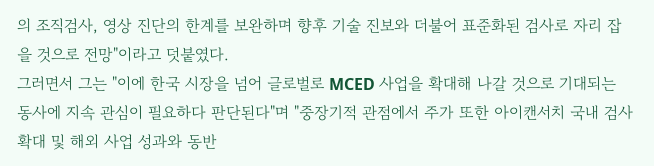의 조직검사, 영상 진단의 한계를 보완하며 향후 기술 진보와 더불어 표준화된 검사로 자리 잡을 것으로 전망"이라고 덧붙였다.
그러면서 그는 "이에 한국 시장을 넘어 글로벌로 MCED 사업을 확대해 나갈 것으로 기대되는 동사에 지속 관심이 필요하다 판단된다"며 "중장기적 관점에서 주가 또한 아이캔서치 국내 검사 확대 및 해외 사업 성과와 동반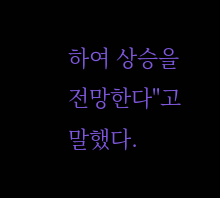하여 상승을 전망한다"고 말했다.